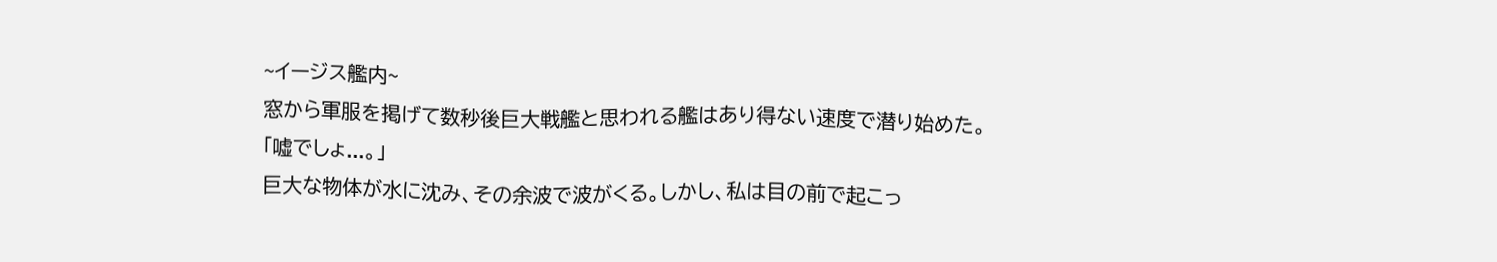~イージス艦内~
窓から軍服を掲げて数秒後巨大戦艦と思われる艦はあり得ない速度で潜り始めた。
「嘘でしょ...。」
巨大な物体が水に沈み、その余波で波がくる。しかし、私は目の前で起こっ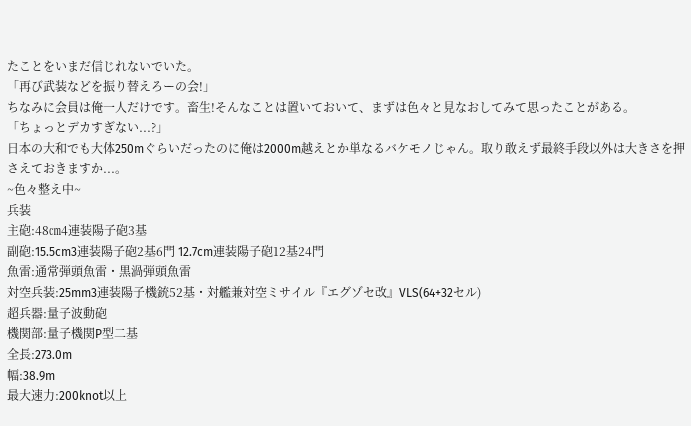たことをいまだ信じれないでいた。
「再び武装などを振り替えろーの会!」
ちなみに会員は俺一人だけです。畜生!そんなことは置いておいて、まずは色々と見なおしてみて思ったことがある。
「ちょっとデカすぎない...?」
日本の大和でも大体250mぐらいだったのに俺は2000m越えとか単なるバケモノじゃん。取り敢えず最終手段以外は大きさを押さえておきますか...。
~色々整え中~
兵装
主砲:48㎝4連装陽子砲3基
副砲:15.5cm3連装陽子砲2基6門 12.7cm連装陽子砲12基24門
魚雷:通常弾頭魚雷・黒渦弾頭魚雷
対空兵装:25mm3連装陽子機銃52基・対艦兼対空ミサイル『エグゾセ改』VLS(64+32セル)
超兵器:量子波動砲
機関部:量子機関P型二基
全長:273.0m
幅:38.9m
最大速力:200knot以上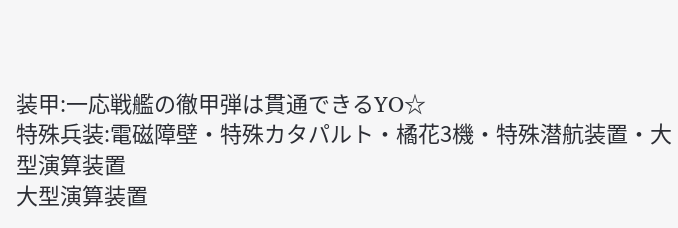装甲:一応戦艦の徹甲弾は貫通できるYO☆
特殊兵装:電磁障壁・特殊カタパルト・橘花3機・特殊潜航装置・大型演算装置
大型演算装置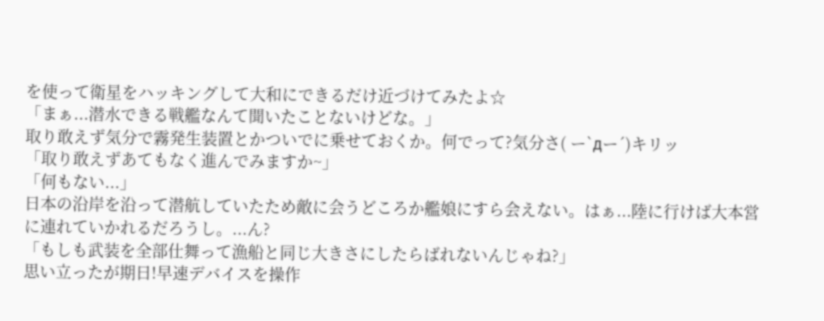を使って衛星をハッキングして大和にできるだけ近づけてみたよ☆
「まぁ...潜水できる戦艦なんて聞いたことないけどな。」
取り敢えず気分で霧発生装置とかついでに乗せておくか。何でって?気分さ( ー`дー´)キリッ
「取り敢えずあてもなく進んでみますか~」
「何もない...」
日本の沿岸を沿って潜航していたため敵に会うどころか艦娘にすら会えない。はぁ...陸に行けば大本営に連れていかれるだろうし。...ん?
「もしも武装を全部仕舞って漁船と同じ大きさにしたらばれないんじゃね?」
思い立ったが期日!早速デバイスを操作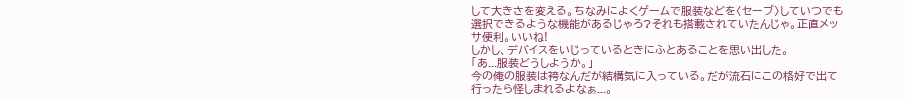して大きさを変える。ちなみによくゲームで服装などを〈セーブ〉していつでも選択できるような機能があるじゃろ?それも搭載されていたんじゃ。正直メッサ便利。いいね!
しかし、デバイスをいじっているときにふとあることを思い出した。
「あ...服装どうしようか。」
今の俺の服装は袴なんだが結構気に入っている。だが流石にこの格好で出て行ったら怪しまれるよなぁ...。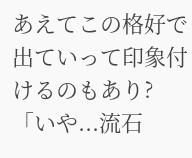あえてこの格好で出ていって印象付けるのもあり?
「いや...流石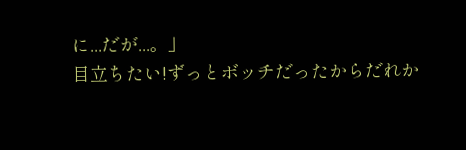に...だが...。」
目立ちたい!ずっとボッチだったからだれか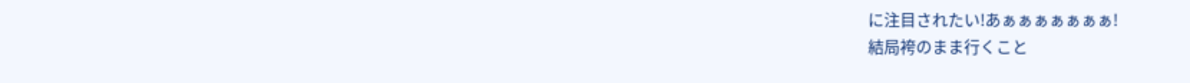に注目されたい!あぁぁぁぁぁぁぁ!
結局袴のまま行くこと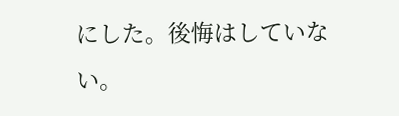にした。後悔はしていない。